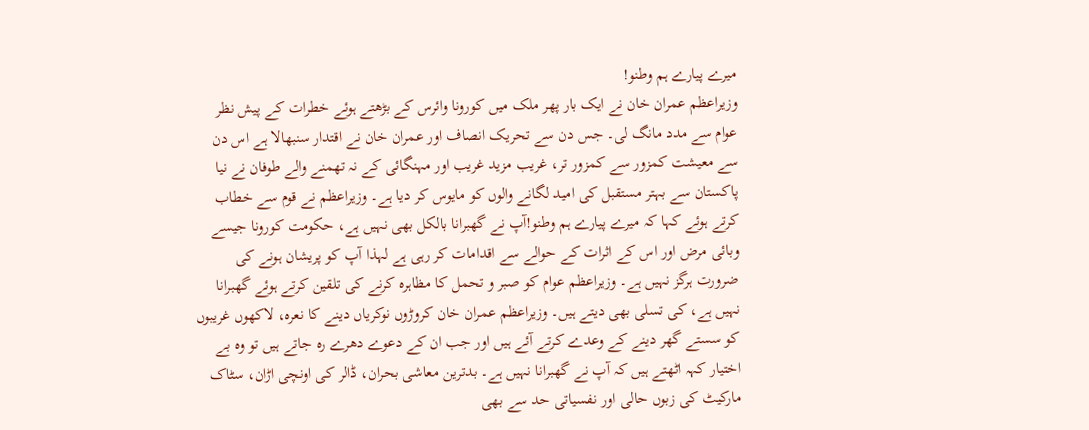میرے پیارے ہم وطنو!
وزیراعظم عمران خان نے ایک بار پھر ملک میں کورونا وائرس کے بڑھتے ہوئے خطرات کے پیش نظر عوام سے مدد مانگ لی۔ جس دن سے تحریک انصاف اور عمران خان نے اقتدار سنبھالا ہے اس دن سے معیشت کمزور سے کمزور تر، غریب مزید غریب اور مہنگائی کے نہ تھمنے والے طوفان نے نیا پاکستان سے بہتر مستقبل کی امید لگانے والوں کو مایوس کر دیا ہے۔ وزیراعظم نے قوم سے خطاب کرتے ہوئے کہا کہ میرے پیارے ہم وطنو!آپ نے گھبرانا بالکل بھی نہیں ہے، حکومت کورونا جیسے وبائی مرض اور اس کے اثرات کے حوالے سے اقدامات کر رہی ہے لہذا آپ کو پریشان ہونے کی ضرورت ہرگز نہیں ہے۔ وزیراعظم عوام کو صبر و تحمل کا مظاہرہ کرنے کی تلقین کرتے ہوئے گھبرانا نہیں ہے، کی تسلی بھی دیتے ہیں۔ وزیراعظم عمران خان کروڑوں نوکریاں دینے کا نعرہ، لاکھوں غریبوں کو سستے گھر دینے کے وعدے کرتے آئے ہیں اور جب ان کے دعوے دھرے رہ جاتے ہیں تو وہ بے اختیار کہہ اٹھتے ہیں کہ آپ نے گھبرانا نہیں ہے۔ بدترین معاشی بحران، ڈالر کی اونچی اڑان، سٹاک مارکیٹ کی زبوں حالی اور نفسیاتی حد سے بھی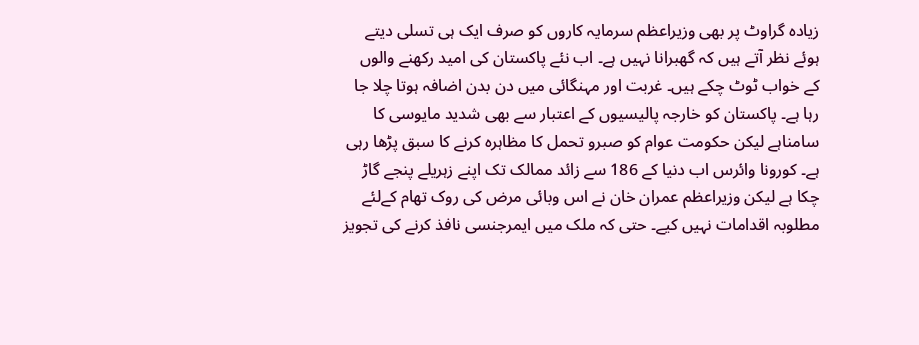زیادہ گراوٹ پر بھی وزیراعظم سرمایہ کاروں کو صرف ایک ہی تسلی دیتے ہوئے نظر آتے ہیں کہ گھبرانا نہیں ہے۔ اب نئے پاکستان کی امید رکھنے والوں کے خواب ٹوٹ چکے ہیں۔ غربت اور مہنگائی میں دن بدن اضافہ ہوتا چلا جا رہا ہے۔ پاکستان کو خارجہ پالیسیوں کے اعتبار سے بھی شدید مایوسی کا سامناہے لیکن حکومت عوام کو صبرو تحمل کا مظاہرہ کرنے کا سبق پڑھا رہی ہے۔ کورونا وائرس اب دنیا کے 186 سے زائد ممالک تک اپنے زہریلے پنجے گاڑ چکا ہے لیکن وزیراعظم عمران خان نے اس وبائی مرض کی روک تھام کےلئے مطلوبہ اقدامات نہیں کیے۔ حتی کہ ملک میں ایمرجنسی نافذ کرنے کی تجویز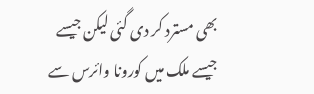بھی مسترد کر دی گئی لیکن جیسے جیسے ملک میں کورونا وائرس سے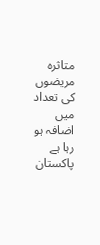متاثرہ مریضوں کی تعداد میں اضافہ ہو رہا ہے پاکستان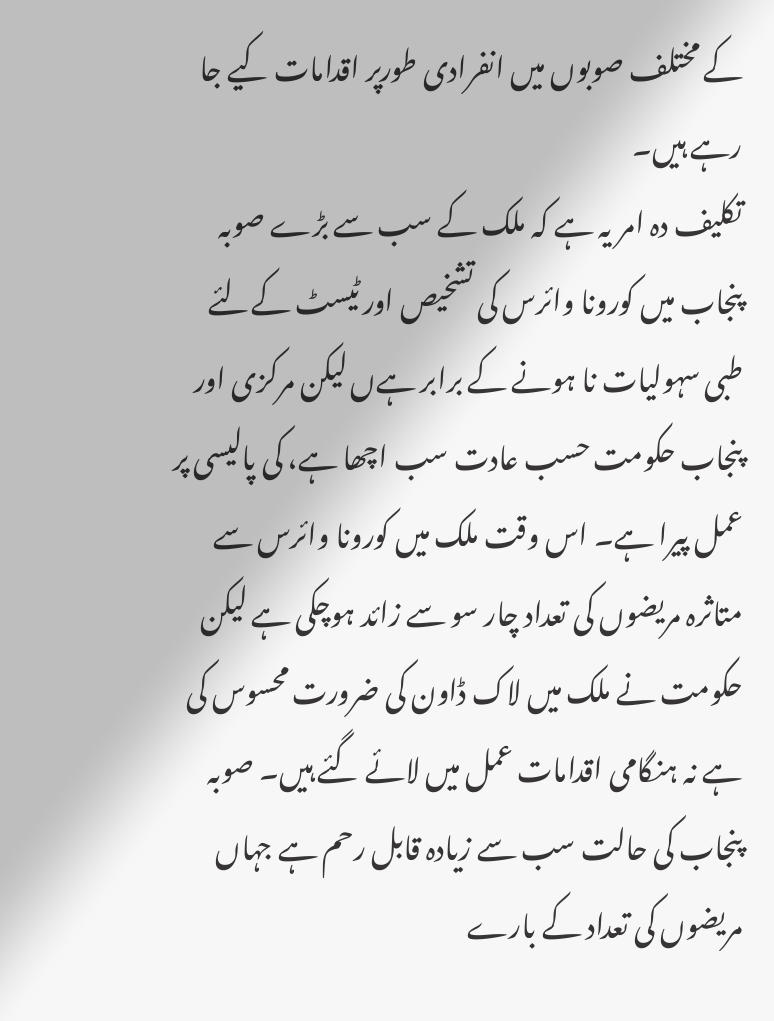کے مختلف صوبوں میں انفرادی طورپر اقدامات کیے جا رہے ہیں۔
تکلیف دہ امر یہ ہے کہ ملک کے سب سے بڑے صوبہ پنجاب میں کورونا وائرس کی تشخیص اور ٹیسٹ کےلئے طبی سہولیات نا ہونے کے برابر ہےں لیکن مرکزی اور پنجاب حکومت حسب عادت سب اچھا ہے، کی پالیسی پر عمل پیرا ہے۔ اس وقت ملک میں کورونا وائرس سے متاثرہ مریضوں کی تعداد چار سو سے زائد ہوچکی ہے لیکن حکومت نے ملک میں لاک ڈاون کی ضرورت محسوس کی ہے نہ ہنگامی اقدامات عمل میں لائے گئے ہیں۔ صوبہ پنجاب کی حالت سب سے زیادہ قابل رحم ہے جہاں مریضوں کی تعداد کے بارے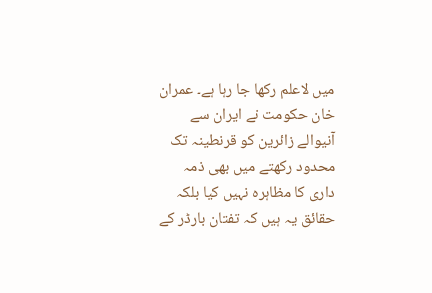میں لاعلم رکھا جا رہا ہے۔ عمران خان حکومت نے ایران سے آنیوالے زائرین کو قرنطینہ تک محدود رکھتے میں بھی ذمہ داری کا مظاہرہ نہیں کیا بلکہ حقائق یہ ہیں کہ تفتان بارڈر کے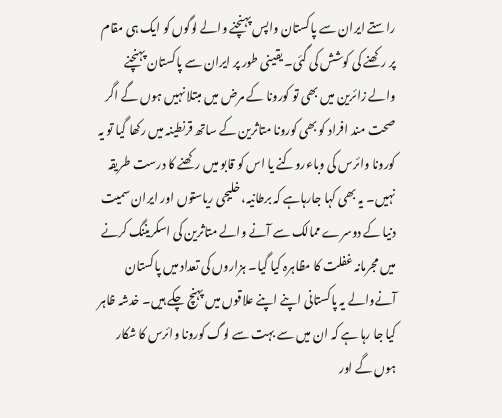راستے ایران سے پاکستان واپس پہنچنے والے لوگوں کو ایک ہی مقام پر رکھنے کی کوشش کی گئی۔ یقینی طور پر ایران سے پاکستان پہنچنے والے زائرین میں بھی تو کورونا کے مرض میں مبتلا نہیں ہوں گے اگر صحت مند افراد کو بھی کورونا متاثرین کے ساتھ قرنطینہ میں رکھا گیا تو یہ کورونا وائرس کی وباءروکنے یا اس کو قابو میں رکھنے کا درست طریقہ نہیں۔ یہ بھی کہا جارہاہے کہ برطانیہ، خلیجی ریاستوں اور ایران سمیت دنیا کے دوسرے ممالک سے آنے والے متاثرین کی اسکریننگ کرنے میں مجرمانہ غفلت کا مظاہرہ کیا گیا۔ ہزاروں کی تعداد میں پاکستان آنےوالے یہ پاکستانی اپنے اپنے علاقوں میں پہنچ چکے ہیں۔ خدشہ ظاہر کیا جا رہا ہے کہ ان میں سے بہت سے لوگ کورونا وائرس کا شکار ہوں گے اور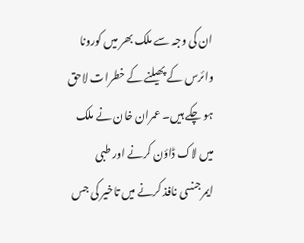ان کی وجہ سے ملک بھر میں کورونا وائرس کے پھیلنے کے خطرات لاحق ہو چکے ہیں۔ عمران خان نے ملک میں لاک ڈاؤن کرنے اور طبی ایمرجنسی نافذ کرنے میں تاخیر کی جس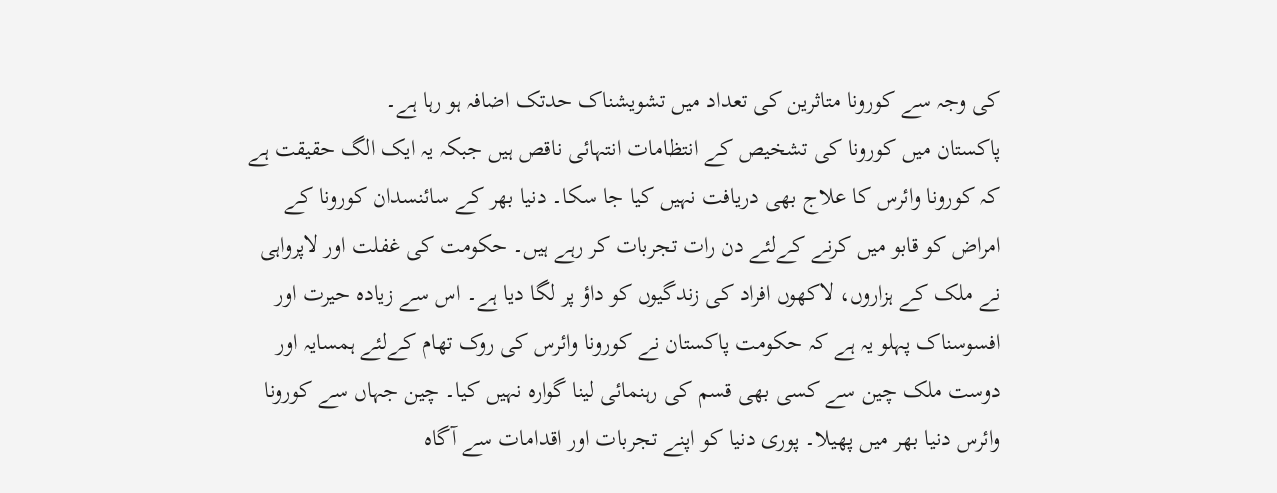کی وجہ سے کورونا متاثرین کی تعداد میں تشویشناک حدتک اضافہ ہو رہا ہے۔
پاکستان میں کورونا کی تشخیص کے انتظامات انتہائی ناقص ہیں جبکہ یہ ایک الگ حقیقت ہے کہ کورونا وائرس کا علاج بھی دریافت نہیں کیا جا سکا۔ دنیا بھر کے سائنسدان کورونا کے امراض کو قابو میں کرنے کےلئے دن رات تجربات کر رہے ہیں۔ حکومت کی غفلت اور لاپرواہی نے ملک کے ہزاروں، لاکھوں افراد کی زندگیوں کو داؤ پر لگا دیا ہے۔ اس سے زیادہ حیرت اور افسوسناک پہلو یہ ہے کہ حکومت پاکستان نے کورونا وائرس کی روک تھام کےلئے ہمسایہ اور دوست ملک چین سے کسی بھی قسم کی رہنمائی لینا گوارہ نہیں کیا۔ چین جہاں سے کورونا وائرس دنیا بھر میں پھیلا۔ پوری دنیا کو اپنے تجربات اور اقدامات سے آگاہ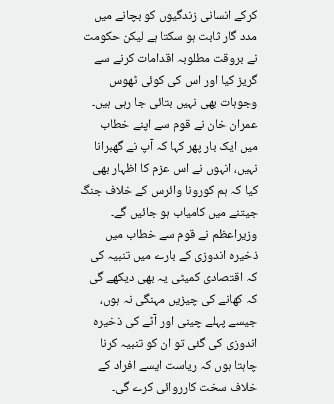کرکے انسانی زندگیوں کو بچانے میں مدد گار ثابت ہو سکتا ہے لیکن حکومت نے بروقت مطلوبہ اقدامات کرنے سے گریز کیا اور اس کی کوئی ٹھوس وجوہات بھی نہیں بتائی جا رہی ہیں۔ عمران خان نے قوم سے اپنے خطاب میں ایک بار پھر کہا کہ آپ نے گھبرانا نہیں، انہوں نے اس عزم کا اظہار بھی کیا کہ ہم کورونا وائرس کے خلاف جنگ جیتنے میں کامیاب ہو جائیں گے۔ وزیراعظم نے قوم سے خطاب میں ذخیرہ اندوزی کے بارے میں تنبیہ کی کہ اقتصادی کمیٹی یہ بھی دیکھے گی کہ کھانے کی چیزیں مہنگی نہ ہوں، جیسے پہلے چینی اور آٹے کی ذخیرہ اندوزی کی گئی تو ان کو تنبیہ کرنا چاہتا ہوں کہ ریاست ایسے افراد کے خلاف سخت کارروائی کرے گی۔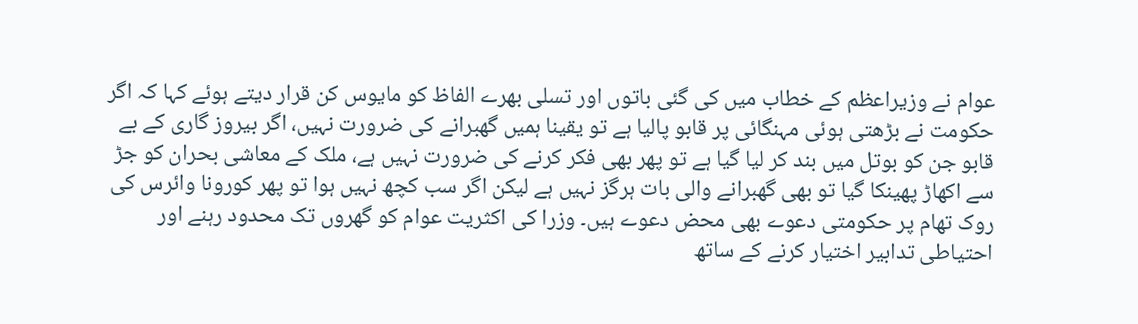عوام نے وزیراعظم کے خطاب میں کی گئی باتوں اور تسلی بھرے الفاظ کو مایوس کن قرار دیتے ہوئے کہا کہ اگر حکومت نے بڑھتی ہوئی مہنگائی پر قابو پالیا ہے تو یقینا ہمیں گھبرانے کی ضرورت نہیں، اگر بیروز گاری کے بے قابو جن کو بوتل میں بند کر لیا گیا ہے تو پھر بھی فکر کرنے کی ضرورت نہیں ہے، ملک کے معاشی بحران کو جڑ سے اکھاڑ پھینکا گیا تو بھی گھبرانے والی بات ہرگز نہیں ہے لیکن اگر سب کچھ نہیں ہوا تو پھر کورونا وائرس کی روک تھام پر حکومتی دعوے بھی محض دعوے ہیں۔ وزرا کی اکثریت عوام کو گھروں تک محدود رہنے اور احتیاطی تدابیر اختیار کرنے کے ساتھ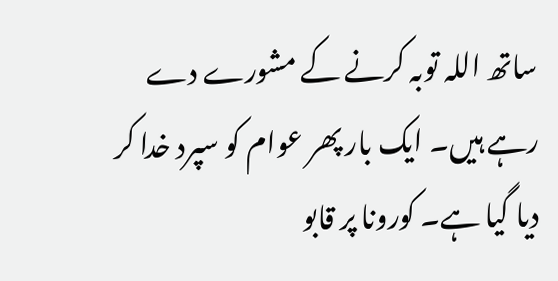ساتھ اللہ توبہ کرنے کے مشورے دے رہے ہیں۔ ایک بار پھر عوام کو سپرد خدا کر دیا گیا ہے۔ کورونا پر قابو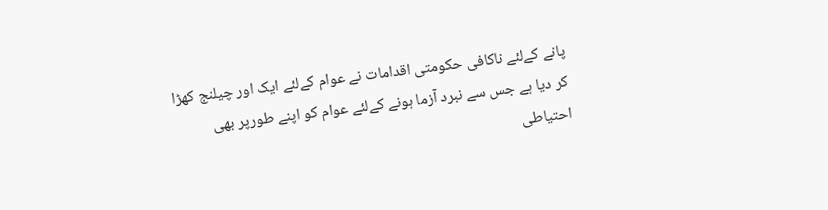پانے کےلئے ناکافی حکومتی اقدامات نے عوام کےلئے ایک اور چیلنج کھڑا کر دیا ہے جس سے نبرد آزما ہونے کےلئے عوام کو اپنے طورپر بھی احتیاطی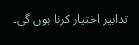تدابیر اختیار کرنا ہوں گی۔